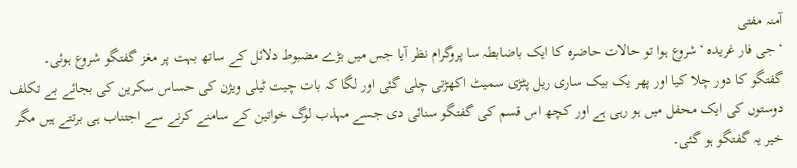آمنہ مفتی
‘جی فار غریدہ ‘شروع ہوا تو حالات حاضرہ کا ایک باضابطہ سا پروگرام نظر آیا جس میں بڑے مضبوط دلائل کے ساتھ بہت پر مغز گفتگو شروع ہوئی۔
گفتگو کا دور چلا کیا اور پھر یک بیک ساری ریل پٹڑی سمیٹ اکھڑتی چلی گئی اور لگا کہ بات چیت ٹیلی ویژن کی حساس سکرین کی بجائے بے تکلف دوستوں کی ایک محفل میں ہو رہی ہے اور کچھ اس قسم کی گفتگو سنائی دی جسے مہذب لوگ خواتین کے سامنے کرنے سے اجتناب ہی برتتے ہیں مگر خیر یہ گفتگو ہو گئی۔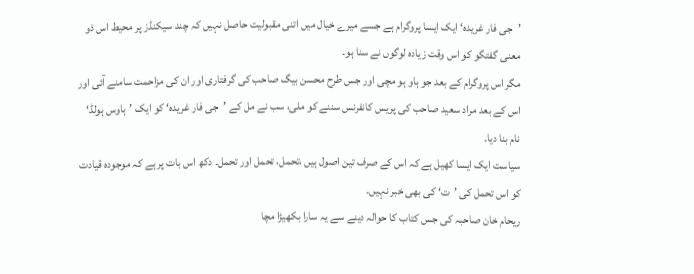’جی فار غریدہ‘ ایک ایسا پروگرام ہے جسے میرے خیال میں اتنی مقبولیت حاصل نہیں کہ چند سیکنڈز پر محیط اس ذو معنی گفتگو کو اس وقت زیادہ لوگوں نے سنا ہو۔
مگر اس پروگرام کے بعد جو ہاو ہو مچی اور جس طرح محسن بیگ صاحب کی گرفتاری اور ان کی مزاحمت سامنے آئی اور اس کے بعد مراد سعید صاحب کی پریس کانفرنس سننے کو ملی، سب نے مل کے ’جی فار غریدہ‘ کو ایک ’ہاوس ہولڈ‘ نام بنا دیا۔
سیاست ایک ایسا کھیل ہے کہ اس کے صرف تین اصول ہیں ،تحمل، تحمل اور تحمل۔ دکھ اس بات پر ہے کہ موجودہ قیادت کو اس تحمل کی ’ت‘ کی بھی خبر نہیں۔
ریحام خان صاحبہ کی جس کتاب کا حوالہ دینے سے یہ سارا بکھیڑا مچا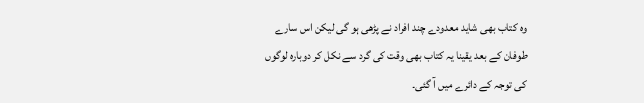وہ کتاب بھی شاید معدودے چند افراد نے پڑھی ہو گی لیکن اس سارے طوفان کے بعد یقینا یہ کتاب بھی وقت کی گرد سے نکل کر دوبارہ لوگوں کی توجہ کے دائرے میں آ گئی۔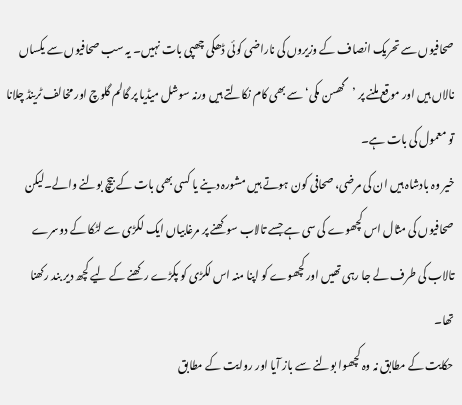صحافیوں سے تحریک انصاف کے وزیروں کی ناراضی کوئی ڈھکی چھپی بات نہیں۔ یہ سب صحافیوں سے یکساں نالاں ہیں اور موقع ملنے پر ’گھسن مکی‘ سے بھی کام نکالتے ہیں ورنہ سوشل میڈیا پر گالم گلوچ اور مخالف ٹرینڈ چلانا تو معمول کی بات ہے۔
خیر وہ بادشاہ ہیں ان کی مرضی، صحافی کون ہوتے ہیں مشورہ دینے یا کسی بھی بات کے بیچ بولنے والے۔لیکن صحافیوں کی مثال اس کچھوے کی سی ہے جسے تالاب سوکھنے پر مرغابیاں ایک لکڑی سے لٹکا کے دوسرے تالاب کی طرف لے جا رہی تھیں اور کچھوے کو اپنا منہ اس لکڑی کو پکڑے رکھنے کے لیے کچھ دیر بند رکھنا تھا۔
حکایت کے مطابق نہ وہ کچھوا بولنے سے باز آیا اور روایت کے مطابق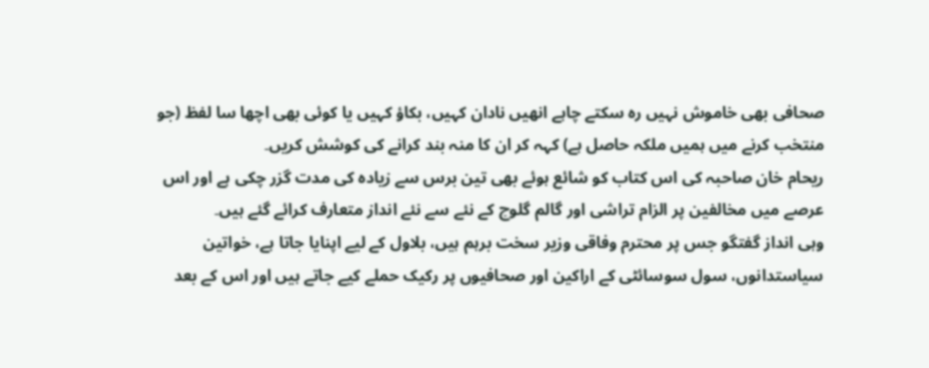صحافی بھی خاموش نہیں رہ سکتے چاہے انھیں نادان کہیں، بکاؤ کہیں یا کوئی بھی اچھا سا لفظ (جو منتخب کرنے میں ہمیں ملکہ حاصل ہے) کہہ کر ان کا منہ بند کرانے کی کوشش کریں۔
ریحام خان صاحبہ کی اس کتاب کو شائع ہوئے بھی تین برس سے زیادہ کی مدت گزر چکی ہے اور اس عرصے میں مخالفین پر الزام تراشی اور گالم گلوچ کے نئے سے نئے انداز متعارف کرائے گئے ہیں۔
وہی انداز گفتگو جس پر محترم وفاقی وزیر سخت برہم ہیں، بلاول کے لیے اپنایا جاتا ہے، خواتین سیاستدانوں، سول سوسائٹی کے اراکین اور صحافیوں پر رکیک حملے کیے جاتے ہیں اور اس کے بعد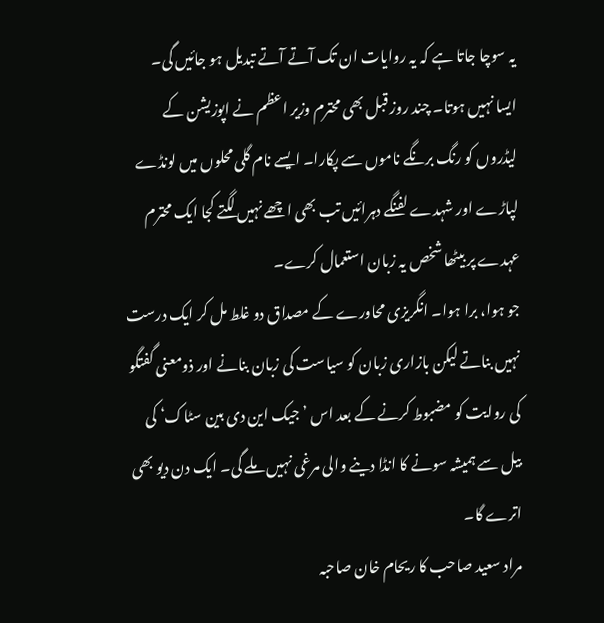یہ سوچا جاتا ہے کہ یہ روایات ان تک آتے آتے تبدیل ہو جائیں گی۔
ایسا نہیں ہوتا۔ چند روز قبل بھی محترم وزیر اعظم نے اپوزیشن کے لیڈروں کو رنگ برنگے ناموں سے پکارا۔ ایسے نام گلی محلوں میں لونڈے لپاڑے اور شہدے لفنگے دہرائیں تب بھی اچھے نہیں لگتے کجا ایک محترم عہدے پر بیٹھا شخص یہ زبان استعمال کرے۔
جو ہوا، برا ہوا۔ انگریزی محاورے کے مصداق دو غلط مل کر ایک درست نہیں بناتے لیکن بازاری زبان کو سیاست کی زبان بنانے اور ذومعنی گفتگو کی روایت کو مضبوط کرنے کے بعد اس ’جیک این دی بین سٹاک‘ کی بیل سے ہمیشہ سونے کا انڈا دینے والی مرغی نہیں ملے گی۔ ایک دن دیو بھی اترے گا۔
مراد سعید صاحب کا ریحام خان صاحبہ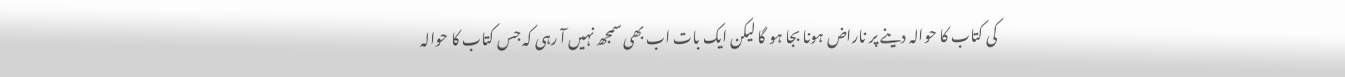کی کتاب کا حوالہ دینے پر ناراض ہونا بجا ہو گا لیکن ایک بات اب بھی سمجھ نہیں آ رہی کہ جس کتاب کا حوالہ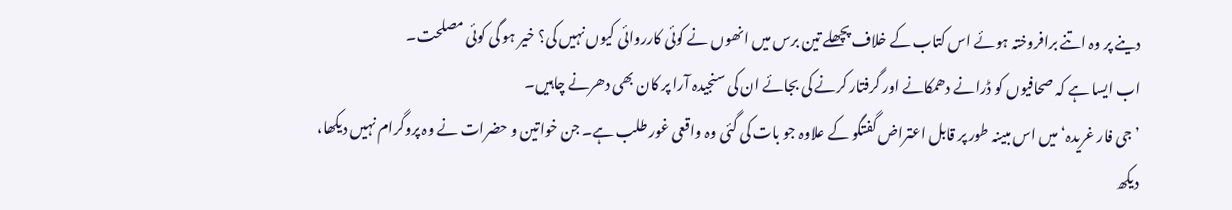دینے پر وہ اتنے برافروختہ ہوئے اس کتاب کے خلاف پچھلے تین برس میں انھوں نے کوئی کارروائی کیوں نہیں کی؟ خیر ہو گی کوئی مصلحت۔
اب ایسا ہے کہ صحافیوں کو ڈرانے دھمکانے اور گرفتار کرنے کی بجائے ان کی سنجیدہ آرا پر کان بھی دھرنے چاہیں۔
’جی فار غریدہ‘ میں اس مبینہ طور پر قابل اعتراض گفتگو کے علاوہ جو بات کی گئی وہ واقعی غور طلب ہے۔ جن خواتین و حضرات نے وہ پروگرام نہیں دیکھا، دیکھ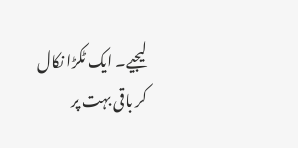لیجیے۔ ایک ٹکڑا نکال کر باقی بہت پر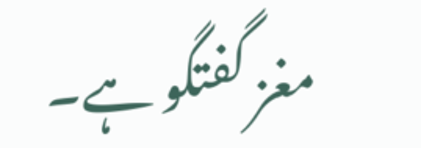مغز گفتگو ہے۔